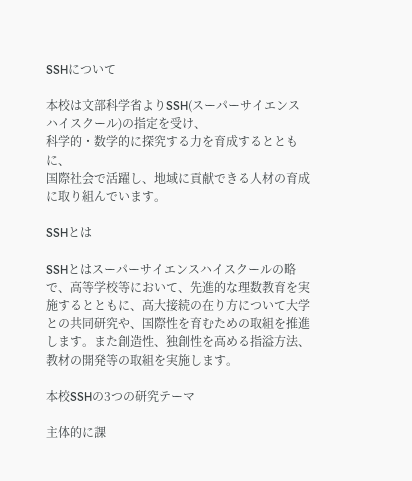SSHについて

本校は文部科学省よりSSH(スーパーサイエンスハイスクール)の指定を受け、
科学的・数学的に探究する力を育成するとともに、
国際社会で活躍し、地域に貢献できる人材の育成に取り組んでいます。

SSHとは

SSHとはスーパーサイエンスハイスクールの略で、高等学校等において、先進的な理数教育を実施するとともに、高大接続の在り方について大学との共同研究や、国際性を育むための取組を推進します。また創造性、独創性を高める指溢方法、教材の開発等の取組を実施します。

本校SSHの3つの研究テーマ

主体的に課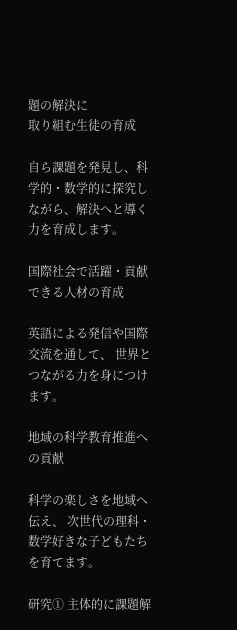題の解決に
取り組む生徒の育成

自ら課題を発見し、科学的・数学的に探究しながら、解決へと導く力を育成します。

国際社会で活躍・貢献
できる人材の育成

英語による発信や国際交流を通して、 世界とつながる力を身につけます。

地域の科学教育推進への貢献

科学の楽しさを地域へ伝え、 次世代の理科・数学好きな子どもたちを育てます。

研究① 主体的に課題解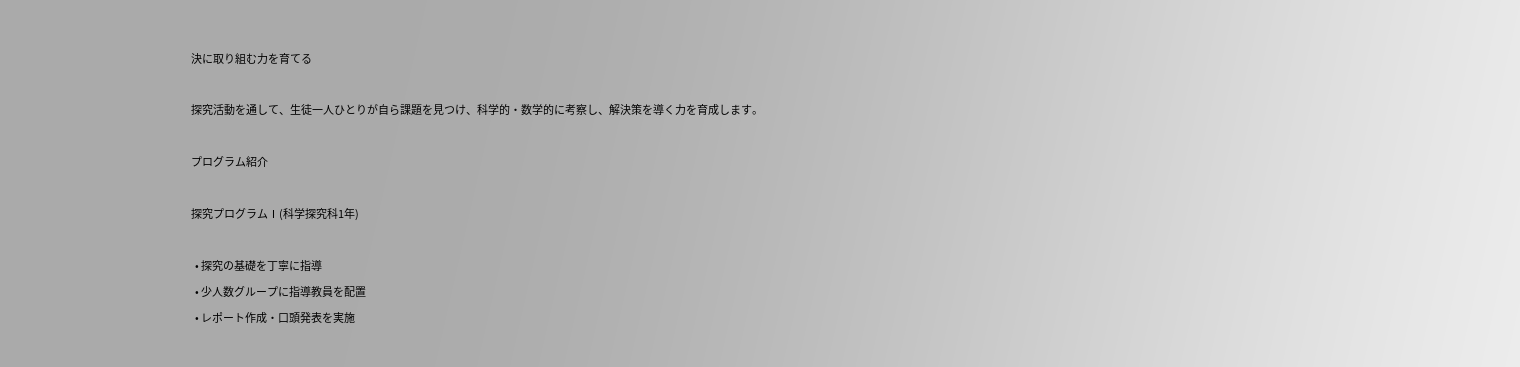決に取り組む力を育てる

探究活動を通して、生徒一人ひとりが自ら課題を見つけ、科学的・数学的に考察し、解決策を導く力を育成します。

プログラム紹介

探究プログラムⅠ(科学探究科1年)

  • 探究の基礎を丁寧に指導
  • 少人数グループに指導教員を配置
  • レポート作成・口頭発表を実施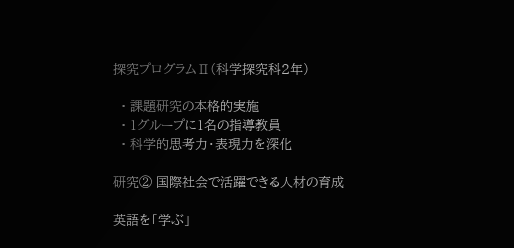探究プログラムⅡ(科学探究科2年)

  • 課題研究の本格的実施
  • 1グループに1名の指導教員
  • 科学的思考力・表現力を深化

研究② 国際社会で活躍できる人材の育成

英語を「学ぶ」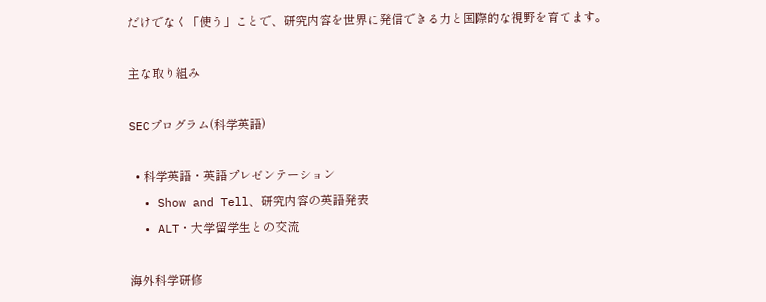だけでなく「使う」ことで、研究内容を世界に発信できる力と国際的な視野を育てます。

主な取り組み

SECプログラム(科学英語)

  • 科学英語・英語プレゼンテーション
  • Show and Tell、研究内容の英語発表
  • ALT・大学留学生との交流

海外科学研修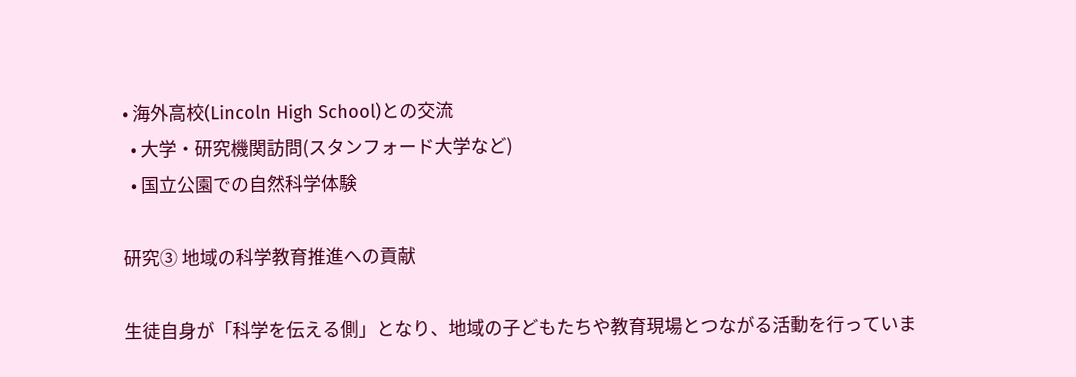• 海外高校(Lincoln High School)との交流
  • 大学・研究機関訪問(スタンフォード大学など)
  • 国立公園での自然科学体験

研究③ 地域の科学教育推進への貢献

生徒自身が「科学を伝える側」となり、地域の子どもたちや教育現場とつながる活動を行っていま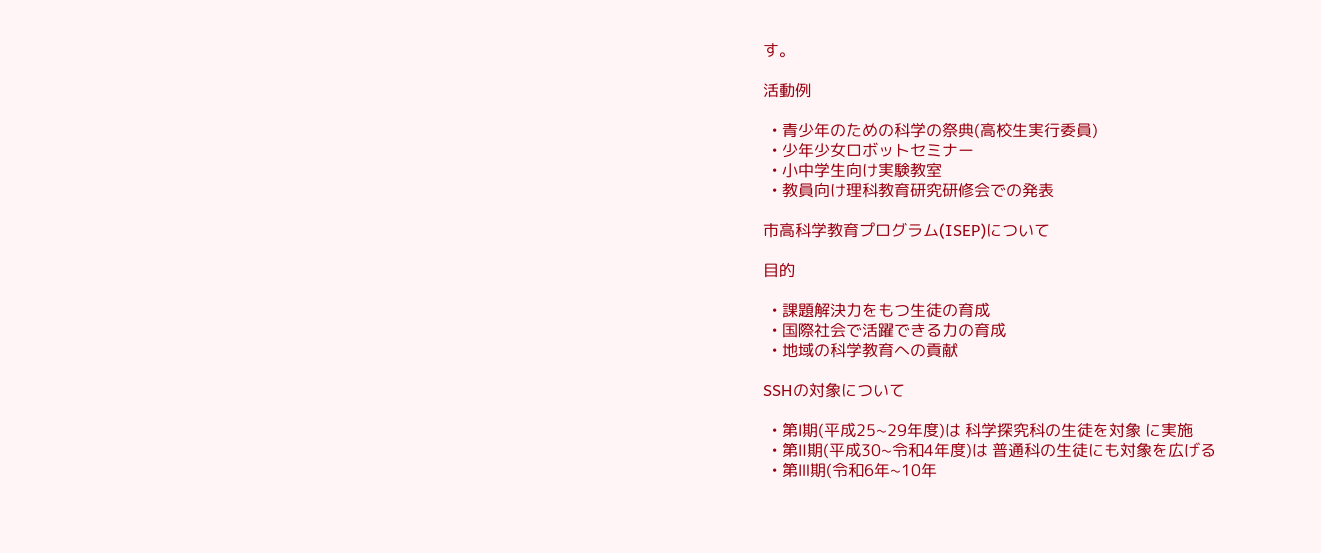す。

活動例

  • 青少年のための科学の祭典(高校生実行委員)
  • 少年少女ロボットセミナー
  • 小中学生向け実験教室
  • 教員向け理科教育研究研修会での発表

市高科学教育プログラム(ISEP)について

目的

  • 課題解決力をもつ生徒の育成
  • 国際社会で活躍できる力の育成
  • 地域の科学教育への貢献

SSHの対象について

  • 第Ⅰ期(平成25~29年度)は 科学探究科の生徒を対象 に実施
  • 第Ⅱ期(平成30~令和4年度)は 普通科の生徒にも対象を広げる
  • 第Ⅲ期(令和6年~10年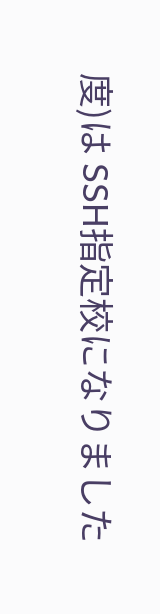度)は SSH指定校になりました